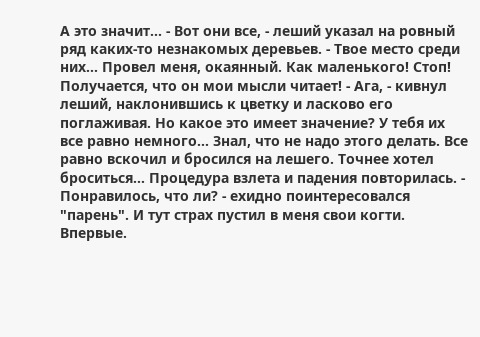А это значит... - Вот они все, - леший указал на ровный ряд каких-то незнакомых деревьев. - Твое место среди них... Провел меня, окаянный. Как маленького! Стоп! Получается, что он мои мысли читает! - Ага, - кивнул леший, наклонившись к цветку и ласково его поглаживая. Но какое это имеет значение? У тебя их все равно немного... Знал, что не надо этого делать. Все равно вскочил и бросился на лешего. Точнее хотел броситься... Процедура взлета и падения повторилась. - Понравилось, что ли? - ехидно поинтересовался "парень". И тут страх пустил в меня свои когти. Впервые.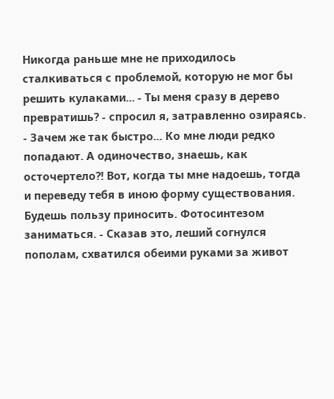Никогда раньше мне не приходилось сталкиваться с проблемой, которую не мог бы решить кулаками... - Ты меня сразу в дерево превратишь? - спросил я, затравленно озираясь. - Зачем же так быстро... Ко мне люди редко попадают. А одиночество, знаешь, как осточертело?! Вот, когда ты мне надоешь, тогда и переведу тебя в иною форму существования. Будешь пользу приносить. Фотосинтезом заниматься. - Сказав это, леший согнулся пополам, схватился обеими руками за живот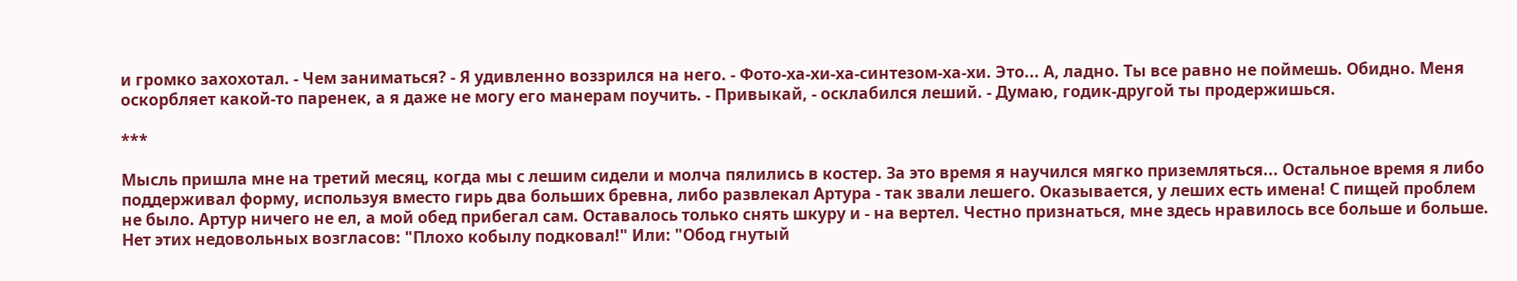и громко захохотал. - Чем заниматься? - Я удивленно воззрился на него. - Фото-ха-хи-ха-синтезом-ха-хи. Это... А, ладно. Ты все равно не поймешь. Обидно. Меня оскорбляет какой-то паренек, а я даже не могу его манерам поучить. - Привыкай, - осклабился леший. - Думаю, годик-другой ты продержишься.

***

Мысль пришла мне на третий месяц, когда мы с лешим сидели и молча пялились в костер. За это время я научился мягко приземляться... Остальное время я либо поддерживал форму, используя вместо гирь два больших бревна, либо развлекал Артура - так звали лешего. Оказывается, у леших есть имена! С пищей проблем не было. Артур ничего не ел, а мой обед прибегал сам. Оставалось только снять шкуру и - на вертел. Честно признаться, мне здесь нравилось все больше и больше. Нет этих недовольных возгласов: "Плохо кобылу подковал!" Или: "Обод гнутый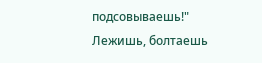подсовываешь!" Лежишь, болтаешь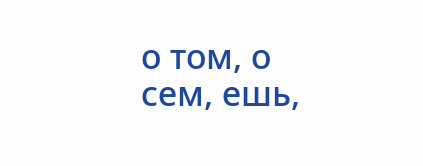о том, о сем, ешь,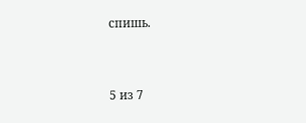спишь.



5 из 7